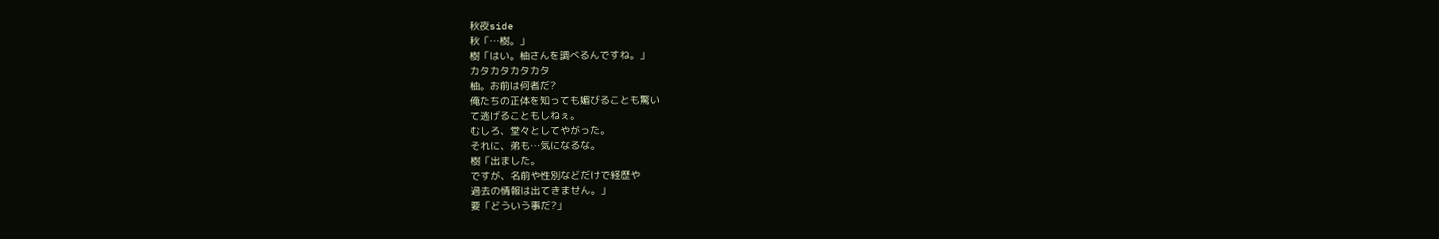秋夜side
秋「…樹。」
樹「はい。柚さんを調べるんですね。」
カタカタカタカタ
柚。お前は何者だ?
俺たちの正体を知っても媚びることも驚い
て逃げることもしねぇ。
むしろ、堂々としてやがった。
それに、弟も…気になるな。
樹「出ました。
ですが、名前や性別などだけで経歴や
過去の情報は出てきません。」
要「どういう事だ?」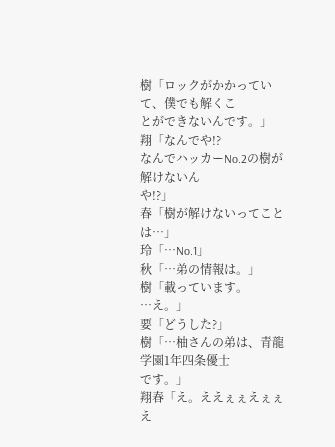樹「ロックがかかっていて、僕でも解くこ
とができないんです。」
翔「なんでや!?
なんでハッカーNo.2の樹が解けないん
や!?」
春「樹が解けないってことは…」
玲「…No.1」
秋「…弟の情報は。」
樹「載っています。
…え。」
要「どうした?」
樹「…柚さんの弟は、青龍学園1年四条優士
です。」
翔春「え。ええぇぇえぇぇえ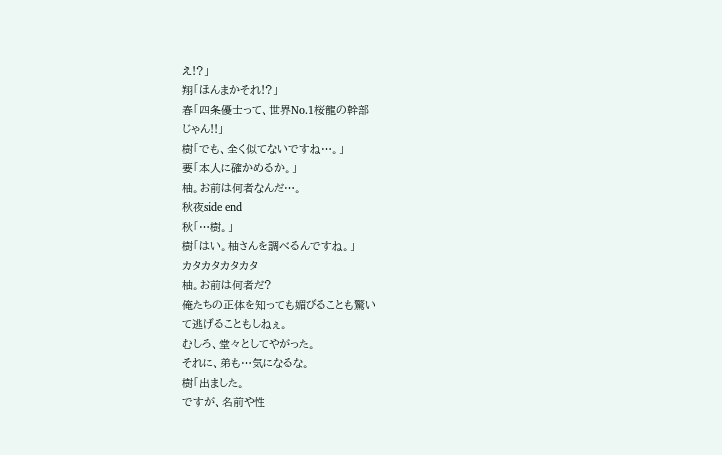え!?」
翔「ほんまかそれ!?」
春「四条優士って、世界No.1桜龍の幹部
じゃん!!」
樹「でも、全く似てないですね…。」
要「本人に確かめるか。」
柚。お前は何者なんだ…。
秋夜side end
秋「…樹。」
樹「はい。柚さんを調べるんですね。」
カタカタカタカタ
柚。お前は何者だ?
俺たちの正体を知っても媚びることも驚い
て逃げることもしねぇ。
むしろ、堂々としてやがった。
それに、弟も…気になるな。
樹「出ました。
ですが、名前や性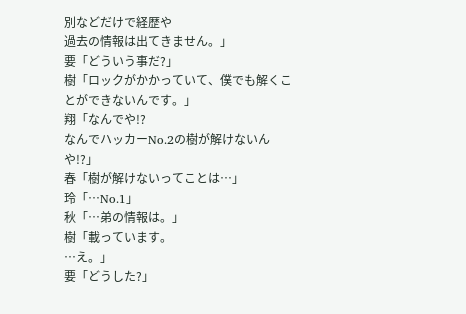別などだけで経歴や
過去の情報は出てきません。」
要「どういう事だ?」
樹「ロックがかかっていて、僕でも解くこ
とができないんです。」
翔「なんでや!?
なんでハッカーNo.2の樹が解けないん
や!?」
春「樹が解けないってことは…」
玲「…No.1」
秋「…弟の情報は。」
樹「載っています。
…え。」
要「どうした?」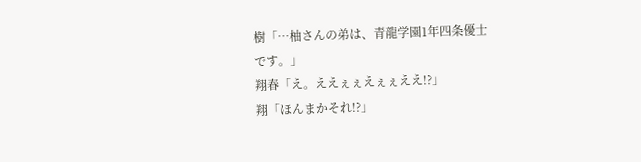樹「…柚さんの弟は、青龍学園1年四条優士
です。」
翔春「え。ええぇぇえぇぇええ!?」
翔「ほんまかそれ!?」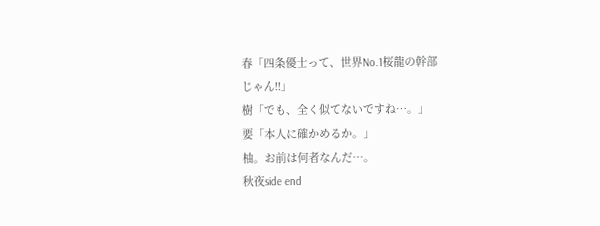春「四条優士って、世界No.1桜龍の幹部
じゃん!!」
樹「でも、全く似てないですね…。」
要「本人に確かめるか。」
柚。お前は何者なんだ…。
秋夜side end